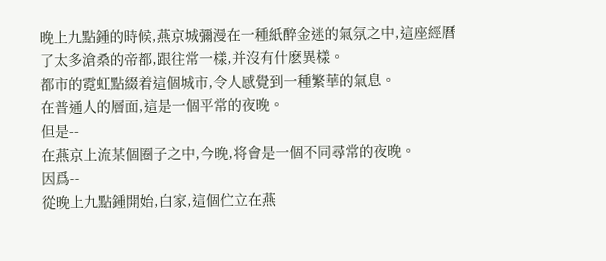晚上九點鍾的時候,燕京城彌漫在一種紙醉金迷的氣氛之中,這座經曆了太多滄桑的帝都,跟往常一樣,并沒有什麽異樣。
都市的霓虹點綴着這個城市,令人感覺到一種繁華的氣息。
在普通人的層面,這是一個平常的夜晚。
但是--
在燕京上流某個圈子之中,今晚,将會是一個不同尋常的夜晚。
因爲--
從晚上九點鍾開始,白家,這個伫立在燕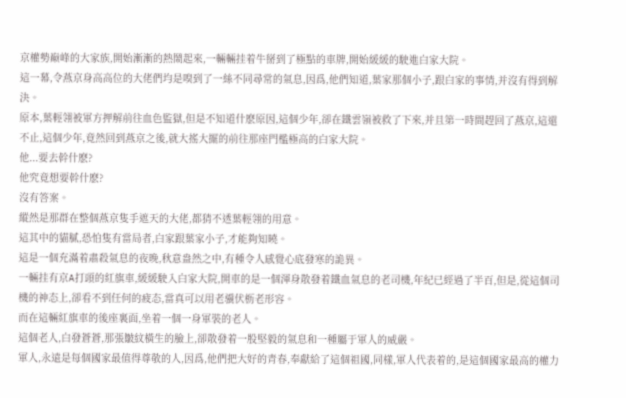京權勢巅峰的大家族,開始漸漸的熱鬧起來,一輛輛挂着牛掰到了極點的車牌,開始緩緩的駛進白家大院。
這一幕,令燕京身高高位的大佬們均是嗅到了一絲不同尋常的氣息,因爲,他們知道,葉家那個小子,跟白家的事情,并沒有得到解決。
原本,葉輕翎被軍方押解前往血色監獄,但是不知道什麽原因,這個少年,卻在鐵雲嶺被救了下來,并且第一時間趕回了燕京,這還不止,這個少年,竟然回到燕京之後,就大搖大擺的前往那座門檻極高的白家大院。
他...要去幹什麽?
他究竟想要幹什麽?
沒有答案。
縱然是那群在整個燕京隻手遮天的大佬,都猜不透葉輕翎的用意。
這其中的貓膩,恐怕隻有當局者,白家跟葉家小子,才能夠知曉。
這是一個充滿着肅殺氣息的夜晚,秋意盎然之中,有種令人感覺心底發寒的詭異。
一輛挂有京A打頭的紅旗車,緩緩駛入白家大院,開車的是一個渾身散發着鐵血氣息的老司機,年紀已經過了半百,但是,從這個司機的神态上,卻看不到任何的疲态,當真可以用老骥伏枥老形容。
而在這輛紅旗車的後座裏面,坐着一個一身軍裝的老人。
這個老人,白發蒼蒼,那張皺紋橫生的臉上,卻散發着一股堅毅的氣息和一種屬于軍人的威嚴。
軍人,永遠是每個國家最值得尊敬的人,因爲,他們把大好的青春,奉獻給了這個祖國,同樣,軍人代表着的,是這個國家最高的權力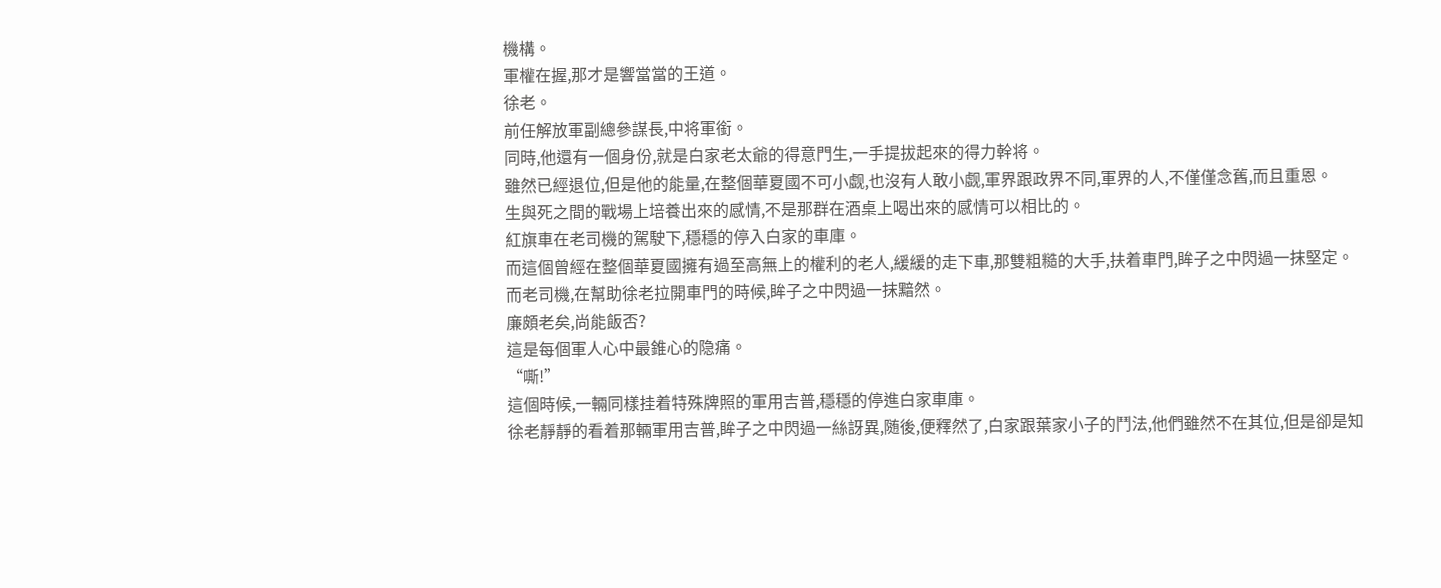機構。
軍權在握,那才是響當當的王道。
徐老。
前任解放軍副總參謀長,中将軍銜。
同時,他還有一個身份,就是白家老太爺的得意門生,一手提拔起來的得力幹将。
雖然已經退位,但是他的能量,在整個華夏國不可小觑,也沒有人敢小觑,軍界跟政界不同,軍界的人,不僅僅念舊,而且重恩。
生與死之間的戰場上培養出來的感情,不是那群在酒桌上喝出來的感情可以相比的。
紅旗車在老司機的駕駛下,穩穩的停入白家的車庫。
而這個曾經在整個華夏國擁有過至高無上的權利的老人,緩緩的走下車,那雙粗糙的大手,扶着車門,眸子之中閃過一抹堅定。
而老司機,在幫助徐老拉開車門的時候,眸子之中閃過一抹黯然。
廉頗老矣,尚能飯否?
這是每個軍人心中最錐心的隐痛。
“嘶!”
這個時候,一輛同樣挂着特殊牌照的軍用吉普,穩穩的停進白家車庫。
徐老靜靜的看着那輛軍用吉普,眸子之中閃過一絲訝異,随後,便釋然了,白家跟葉家小子的鬥法,他們雖然不在其位,但是卻是知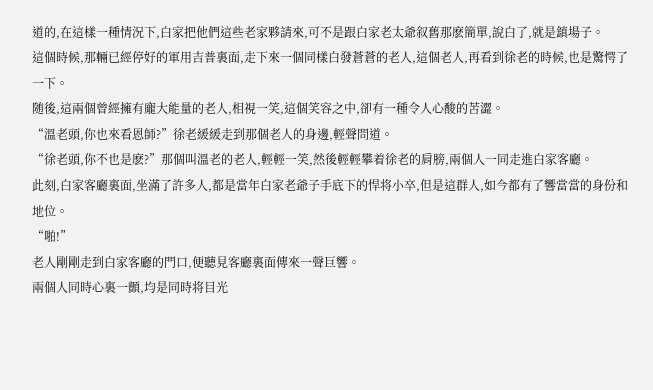道的,在這樣一種情況下,白家把他們這些老家夥請來,可不是跟白家老太爺叙舊那麽簡單,說白了,就是鎮場子。
這個時候,那輛已經停好的軍用吉普裏面,走下來一個同樣白發蒼蒼的老人,這個老人,再看到徐老的時候,也是驚愕了一下。
随後,這兩個曾經擁有龐大能量的老人,相視一笑,這個笑容之中,卻有一種令人心酸的苦澀。
“溫老頭,你也來看恩師?”徐老緩緩走到那個老人的身邊,輕聲問道。
“徐老頭,你不也是麽?”那個叫溫老的老人,輕輕一笑,然後輕輕攀着徐老的肩膀,兩個人一同走進白家客廳。
此刻,白家客廳裏面,坐滿了許多人,都是當年白家老爺子手底下的悍将小卒,但是這群人,如今都有了響當當的身份和地位。
“啪!”
老人剛剛走到白家客廳的門口,便聽見客廳裏面傳來一聲巨響。
兩個人同時心裏一顫,均是同時将目光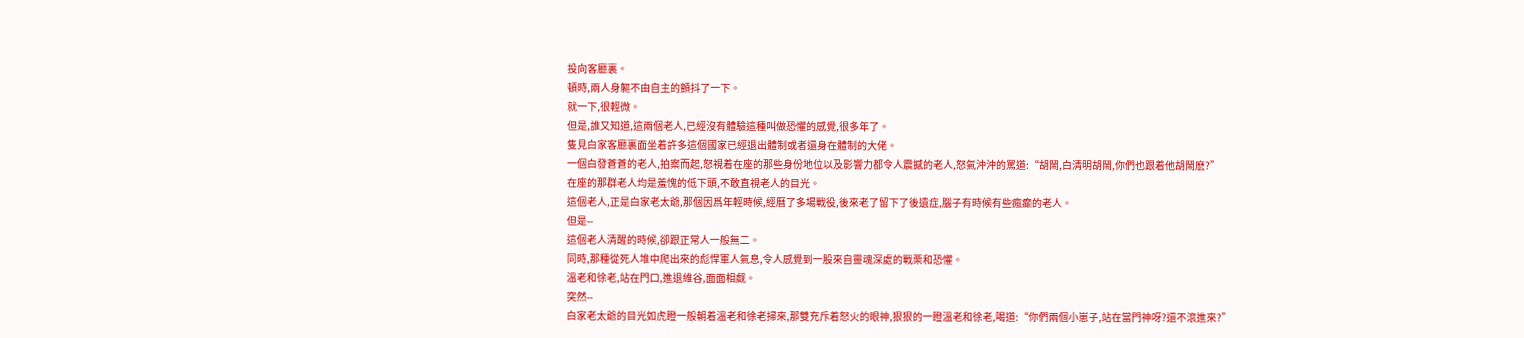投向客廳裏。
頓時,兩人身軀不由自主的顫抖了一下。
就一下,很輕微。
但是,誰又知道,這兩個老人,已經沒有體驗這種叫做恐懼的感覺,很多年了。
隻見白家客廳裏面坐着許多這個國家已經退出體制或者還身在體制的大佬。
一個白發蒼蒼的老人,拍案而起,怒視着在座的那些身份地位以及影響力都令人震撼的老人,怒氣沖沖的罵道:“胡鬧,白清明胡鬧,你們也跟着他胡鬧麽?”
在座的那群老人均是羞愧的低下頭,不敢直視老人的目光。
這個老人,正是白家老太爺,那個因爲年輕時候,經曆了多場戰役,後來老了留下了後遺症,腦子有時候有些瘋癫的老人。
但是--
這個老人清醒的時候,卻跟正常人一般無二。
同時,那種從死人堆中爬出來的彪悍軍人氣息,令人感覺到一股來自靈魂深處的戰栗和恐懼。
溫老和徐老,站在門口,進退維谷,面面相觑。
突然--
白家老太爺的目光如虎瞪一般朝着溫老和徐老掃來,那雙充斥着怒火的眼神,狠狠的一瞪溫老和徐老,喝道:“你們兩個小崽子,站在當門神呀?還不滾進來?”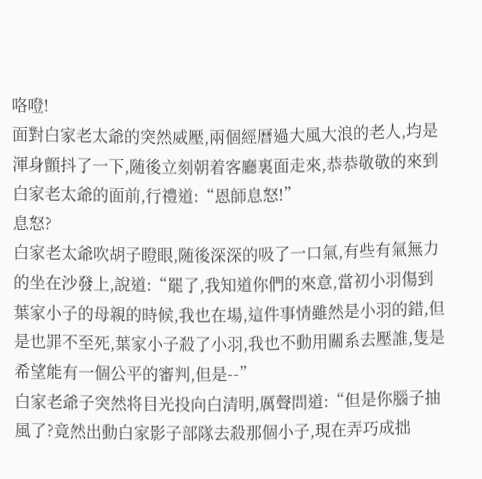咯噔!
面對白家老太爺的突然威壓,兩個經曆過大風大浪的老人,均是渾身顫抖了一下,随後立刻朝着客廳裏面走來,恭恭敬敬的來到白家老太爺的面前,行禮道:“恩師息怒!”
息怒?
白家老太爺吹胡子瞪眼,随後深深的吸了一口氣,有些有氣無力的坐在沙發上,說道:“罷了,我知道你們的來意,當初小羽傷到葉家小子的母親的時候,我也在場,這件事情雖然是小羽的錯,但是也罪不至死,葉家小子殺了小羽,我也不動用關系去壓誰,隻是希望能有一個公平的審判,但是--”
白家老爺子突然将目光投向白清明,厲聲問道:“但是你腦子抽風了?竟然出動白家影子部隊去殺那個小子,現在弄巧成拙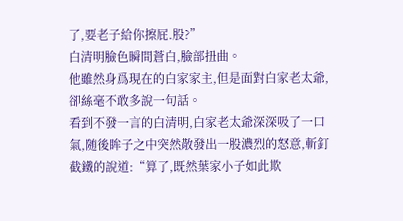了,要老子給你擦屁.股?”
白清明臉色瞬間蒼白,臉部扭曲。
他雖然身爲現在的白家家主,但是面對白家老太爺,卻絲毫不敢多說一句話。
看到不發一言的白清明,白家老太爺深深吸了一口氣,随後眸子之中突然散發出一股濃烈的怒意,斬釘截鐵的說道:“算了,既然葉家小子如此欺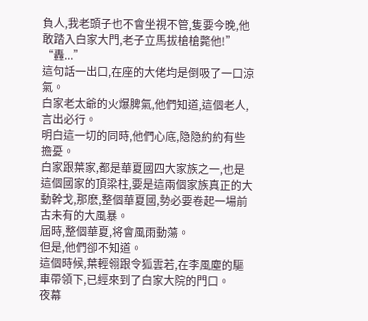負人,我老頭子也不會坐視不管,隻要今晚,他敢踏入白家大門,老子立馬拔槍槍斃他!”
“轟...”
這句話一出口,在座的大佬均是倒吸了一口涼氣。
白家老太爺的火爆脾氣,他們知道,這個老人,言出必行。
明白這一切的同時,他們心底,隐隐約約有些擔憂。
白家跟葉家,都是華夏國四大家族之一,也是這個國家的頂梁柱,要是這兩個家族真正的大動幹戈,那麽,整個華夏國,勢必要卷起一場前古未有的大風暴。
屆時,整個華夏,将會風雨動蕩。
但是,他們卻不知道。
這個時候,葉輕翎跟令狐雲若,在李風塵的驅車帶領下,已經來到了白家大院的門口。
夜幕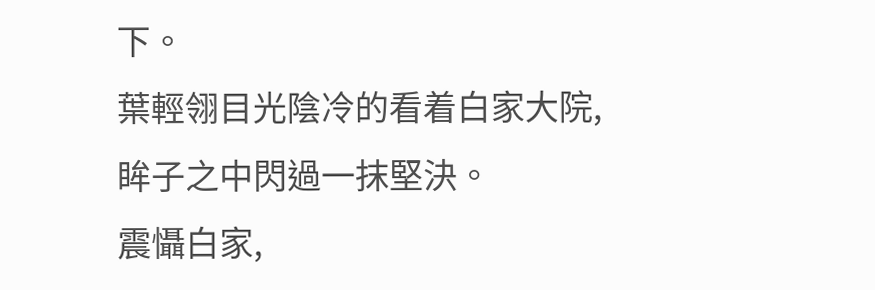下。
葉輕翎目光陰冷的看着白家大院,眸子之中閃過一抹堅決。
震懾白家,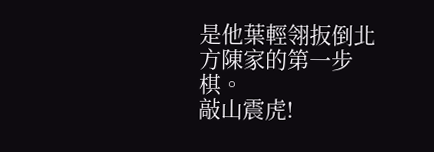是他葉輕翎扳倒北方陳家的第一步棋。
敲山震虎!